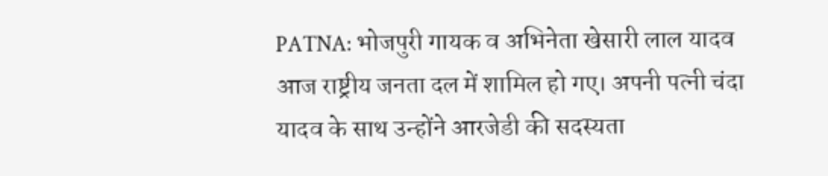PATNA: भोजपुरी गायक व अभिनेता खेसारी लाल यादव आज राष्ट्रीय जनता दल में शामिल हो गए। अपनी पत्नी चंदा यादव के साथ उन्होंने आरजेडी की सदस्यता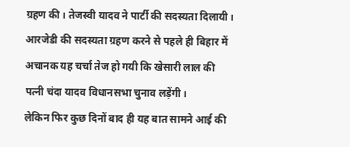ग्रहण की। तेजस्वी यादव ने पार्टी की सदस्यता दिलायी। आरजेडी की सदस्यता ग्रहण करने से पहले ही बिहार में अचानक यह चर्चा तेज हो गयी कि खेसारी लाल की पत्नी चंदा यादव विधानसभा चुनाव लड़ेंगी।
लेकिन फिर कुछ दिनों बाद ही यह बात सामने आई की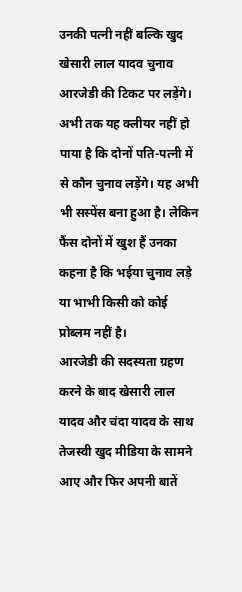उनकी पत्नी नहीं बल्कि खुद खेसारी लाल यादव चुनाव आरजेडी की टिकट पर लड़ेंगे। अभी तक यह क्लीयर नहीं हो पाया है कि दोनों पति-पत्नी में से कौन चुनाव लड़ेंगे। यह अभी भी सस्पेंस बना हुआ है। लेकिन फैंस दोनों में खुश हैं उनका कहना है कि भईया चुनाव लड़े या भाभी किसी को कोई प्रोब्लम नहीं है।
आरजेडी की सदस्यता ग्रहण करने के बाद खेसारी लाल यादव और चंदा यादव के साथ तेजस्वी खुद मीडिया के सामने आए और फिर अपनी बातें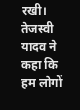रखी। तेजस्वी यादव ने कहा कि हम लोगों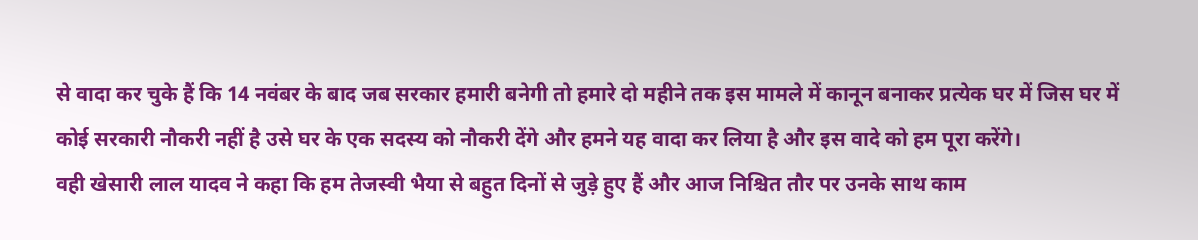से वादा कर चुके हैं कि 14 नवंबर के बाद जब सरकार हमारी बनेगी तो हमारे दो महीने तक इस मामले में कानून बनाकर प्रत्येक घर में जिस घर में कोई सरकारी नौकरी नहीं है उसे घर के एक सदस्य को नौकरी देंगे और हमने यह वादा कर लिया है और इस वादे को हम पूरा करेंगे।
वही खेसारी लाल यादव ने कहा कि हम तेजस्वी भैया से बहुत दिनों से जुड़े हुए हैं और आज निश्चित तौर पर उनके साथ काम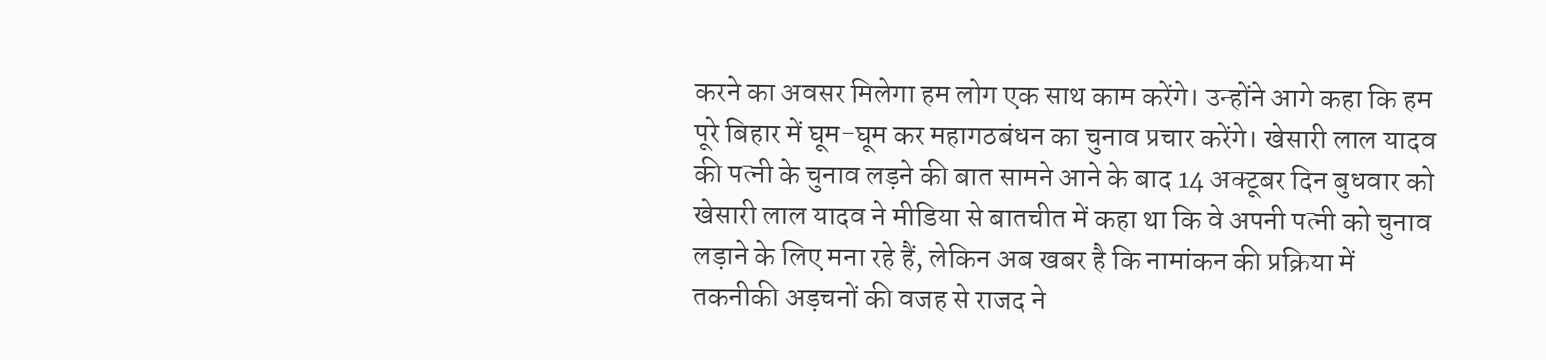करने का अवसर मिलेगा हम लोग एक साथ काम करेंगे। उन्होंने आगे कहा कि हम पूरे बिहार में घूम-घूम कर महागठबंधन का चुनाव प्रचार करेंगे। खेसारी लाल यादव की पत्नी के चुनाव लड़ने की बात सामने आने के बाद 14 अक्टूबर दिन बुधवार को खेसारी लाल यादव ने मीडिया से बातचीत में कहा था कि वे अपनी पत्नी को चुनाव लड़ाने के लिए मना रहे हैं, लेकिन अब खबर है कि नामांकन की प्रक्रिया में तकनीकी अड़चनों की वजह से राजद ने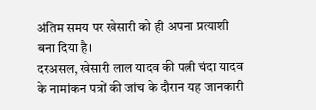अंतिम समय पर खेसारी को ही अपना प्रत्याशी बना दिया है।
दरअसल, खेसारी लाल यादव की पत्नी चंदा यादव के नामांकन पत्रों की जांच के दौरान यह जानकारी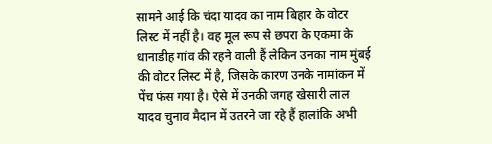सामने आई कि चंदा यादव का नाम बिहार के वोटर लिस्ट में नहीं है। वह मूल रूप से छपरा के एकमा के धानाडीह गांव की रहने वाली हैं लेकिन उनका नाम मुंबई की वोटर लिस्ट में है, जिसके कारण उनके नामांकन में पेंच फंस गया है। ऐसे में उनकी जगह खेसारी लाल यादव चुनाव मैदान में उतरने जा रहे हैं हालांकि अभी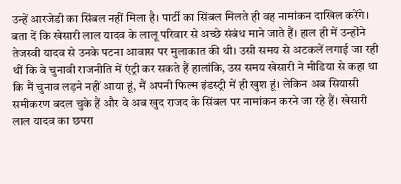उन्हें आरजेडी का सिंबल नहीं मिला है। पार्टी का सिंबल मिलते ही वह नामांकन दाखिल करेंगे।
बता दें कि खेसारी लाल यादव के लालू परिवार से अच्छे संबंध माने जाते हैं। हाल ही में उन्होंने तेजस्वी यादव से उनके पटना आवास पर मुलाकात की थी। उसी समय से अटकलें लगाई जा रही थीं कि वे चुनावी राजनीति में एंट्री कर सकते हैं हालांकि, उस समय खेसारी ने मीडिया से कहा था कि मैं चुनाव लड़ने नहीं आया हूं, मैं अपनी फिल्म इंडस्ट्री में ही खुश हूं। लेकिन अब सियासी समीकरण बदल चुके हैं और वे अब खुद राजद के सिंबल पर नामांकन करने जा रहे हैं। खेसारी लाल यादव का छपरा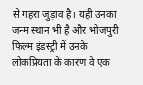से गहरा जुड़ाव है। यही उनका जन्म स्थान भी है और भोजपुरी फिल्म इंडस्ट्री में उनके लोकप्रियता के कारण वे एक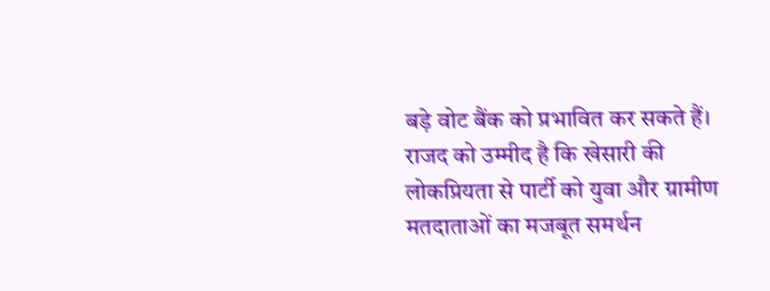बड़े वोट बैंक को प्रभावित कर सकते हैं। राजद को उम्मीद है कि खेसारी की लोकप्रियता से पार्टी को युवा और ग्रामीण मतदाताओं का मजबूत समर्थन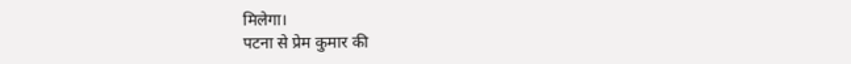मिलेगा।
पटना से प्रेम कुमार की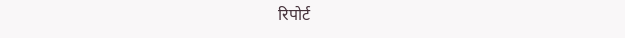रिपोर्ट